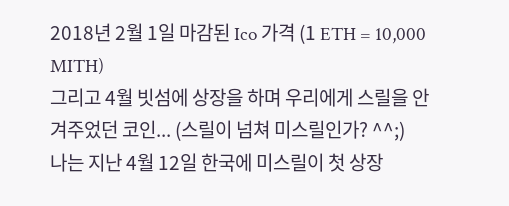2018년 2월 1일 마감된 Ico 가격 (1 ETH = 10,000 MITH)
그리고 4월 빗섬에 상장을 하며 우리에게 스릴을 안겨주었던 코인... (스릴이 넘쳐 미스릴인가? ^^;)
나는 지난 4월 12일 한국에 미스릴이 첫 상장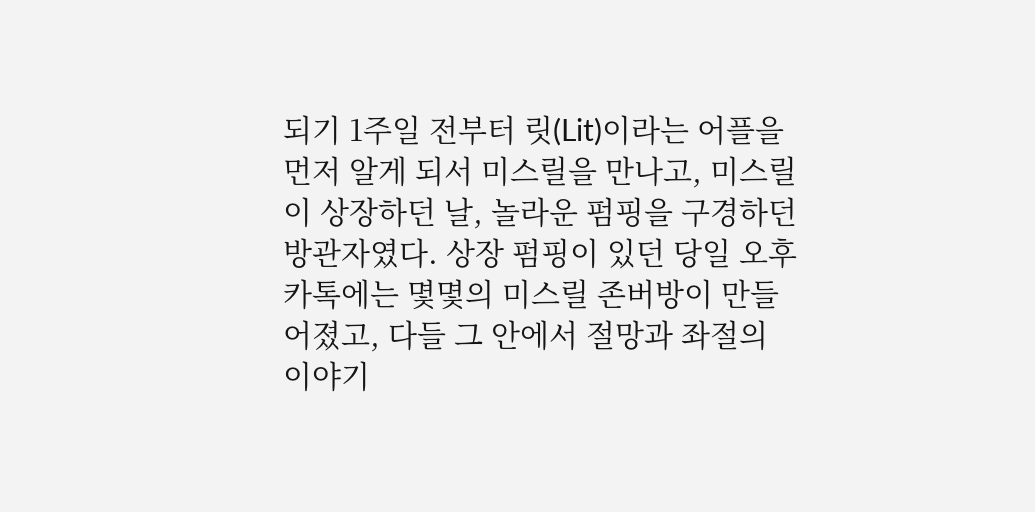되기 1주일 전부터 릿(Lit)이라는 어플을 먼저 알게 되서 미스릴을 만나고, 미스릴이 상장하던 날, 놀라운 펌핑을 구경하던 방관자였다. 상장 펌핑이 있던 당일 오후 카톡에는 몇몇의 미스릴 존버방이 만들어졌고, 다들 그 안에서 절망과 좌절의 이야기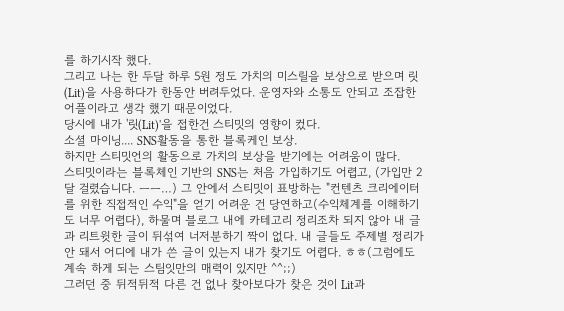를 하기시작 했다.
그리고 나는 한 두달 하루 5원 정도 가치의 미스릴을 보상으로 받으며 릿(Lit)을 사용하다가 한동안 버려두었다. 운영자와 소통도 안되고 조잡한 어플이라고 생각 했기 때문이었다.
당시에 내가 '릿(Lit)'을 접한건 스티밋의 영향이 컸다.
소셜 마이닝.... SNS활동을 통한 블록케인 보상.
하지만 스티밋언의 활동으로 가치의 보상을 받기에는 어려움이 많다.
스티밋이라는 블록체인 기반의 SNS는 처음 가입하기도 어렵고, (가입만 2달 걸렸습니다. ㅡㅡ…) 그 안에서 스티밋이 표방하는 "컨텐츠 크리에이터를 위한 직접적인 수익"을 얻기 어려운 건 당연하고(수익체계를 이해하기도 너무 어렵다), 하물며 블로그 내에 카테고리 정리조차 되지 않아 내 글과 리트윗한 글이 뒤섞여 너저분하기 짝이 없다. 내 글들도 주제별 정리가 안 돼서 어디에 내가 쓴 글이 있는지 내가 찾기도 어렵다. ㅎㅎ(그럼에도 계속 하게 되는 스팀잇만의 매력이 있지만 ^^;;)
그러던 중 뒤적뒤적 다른 건 없나 찾아보다가 찾은 것이 Lit과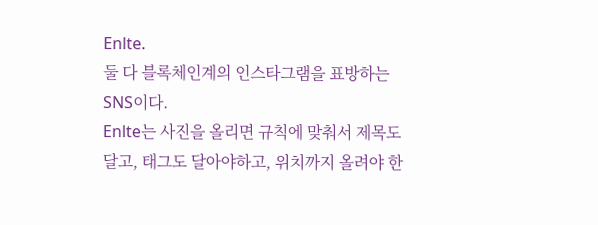Enlte.
둘 다 블록체인계의 인스타그램을 표방하는 SNS이다.
Enlte는 사진을 올리면 규칙에 맞춰서 제목도 달고, 태그도 달아야하고, 위치까지 올려야 한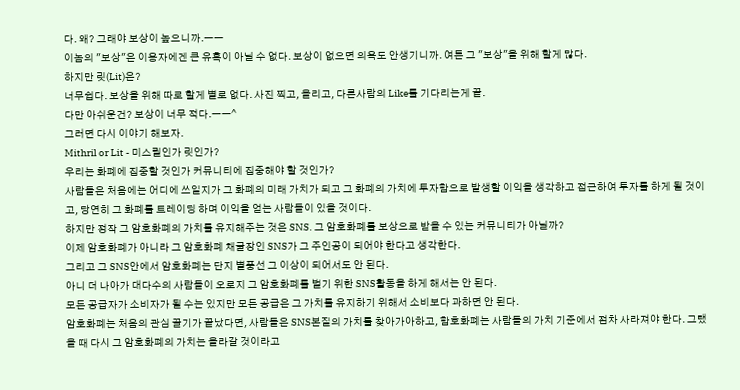다. 왜? 그래야 보상이 높으니까.ㅡㅡ
이놈의 "보상"은 이용자에겐 큰 유혹이 아닐 수 없다. 보상이 없으면 의욕도 안생기니까. 여튼 그 "보상"을 위해 할게 많다.
하지만 릿(Lit)은?
너무쉽다. 보상을 위해 따로 할게 별로 없다. 사진 찍고, 올리고, 다른사람의 Like를 기다리는게 끝.
다만 아쉬운건? 보상이 너무 적다.ㅡㅡ^
그러면 다시 이야기 해보자.
Mithril or Lit - 미스릴인가 릿인가?
우리는 화폐에 집중할 것인가 커뮤니티에 집중해야 할 것인가?
사람들은 처음에는 어디에 쓰일지가 그 화폐의 미래 가치가 되고 그 화폐의 가치에 투자함으로 발생할 이익을 생각하고 접근하여 투자를 하게 될 것이고, 당연히 그 화폐를 트레이딩 하며 이익을 얻는 사람들이 있을 것이다.
하지만 정작 그 암호화폐의 가치를 유지해주는 것은 SNS. 그 암호화폐를 보상으로 받을 수 있는 커뮤니티가 아닐까?
이제 암호화폐가 아니라 그 암호화폐 채굴장인 SNS가 그 주인공이 되어야 한다고 생각한다.
그리고 그 SNS안에서 암호화폐는 단지 별풍선 그 이상이 되어서도 안 된다.
아니 더 나아가 대다수의 사람들이 오로지 그 암호화폐를 벌기 위한 SNS활동을 하게 해서는 안 된다.
모든 공급자가 소비자가 될 수는 있지만 모든 공급은 그 가치를 유지하기 위해서 소비보다 과하면 안 된다.
암호화폐는 처음의 관심 끌기가 끝났다면, 사람들은 SNS본질의 가치를 찾아가아하고, 함호화폐는 사람들의 가치 기준에서 점차 사라져야 한다. 그랬을 때 다시 그 암호화폐의 가치는 올라갈 것이라고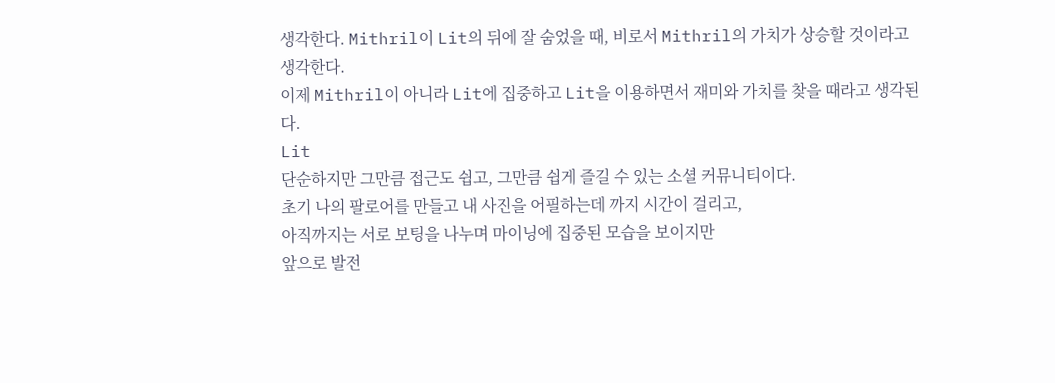생각한다. Mithril이 Lit의 뒤에 잘 숨었을 때, 비로서 Mithril의 가치가 상승할 것이라고 생각한다.
이제 Mithril이 아니라 Lit에 집중하고 Lit을 이용하면서 재미와 가치를 찾을 때라고 생각된다.
Lit
단순하지만 그만큼 접근도 쉽고, 그만큼 쉽게 즐길 수 있는 소셜 커뮤니티이다.
초기 나의 팔로어를 만들고 내 사진을 어필하는데 까지 시간이 걸리고,
아직까지는 서로 보팅을 나누며 마이닝에 집중된 모습을 보이지만
앞으로 발전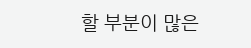할 부분이 많은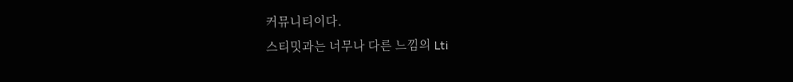커뮤니티이다.
스티밋과는 너무나 다른 느낌의 Lti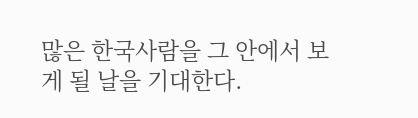많은 한국사람을 그 안에서 보게 될 날을 기대한다.